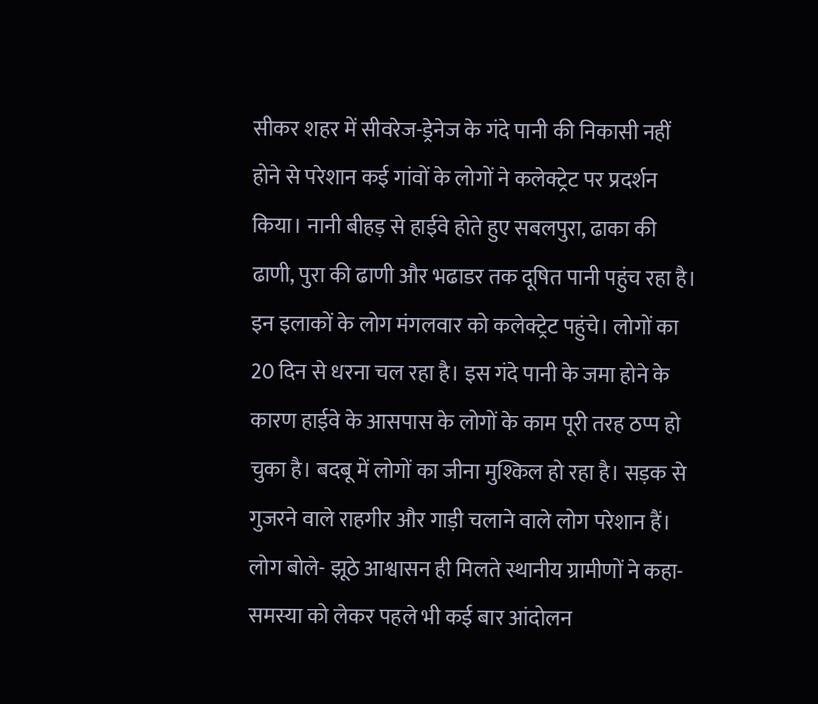सीकर शहर में सीवरेज-ड्रेनेज के गंदे पानी की निकासी नहीं होने से परेशान कई गांवों के लोगों ने कलेक्ट्रेट पर प्रदर्शन किया। नानी बीहड़ से हाईवे होते हुए सबलपुरा, ढाका की ढाणी, पुरा की ढाणी और भढाडर तक दूषित पानी पहुंच रहा है। इन इलाकों के लोग मंगलवार को कलेक्ट्रेट पहुंचे। लोगों का 20 दिन से धरना चल रहा है। इस गंदे पानी के जमा होने के कारण हाईवे के आसपास के लोगों के काम पूरी तरह ठप्प हो चुका है। बदबू में लोगों का जीना मुश्किल हो रहा है। सड़क से गुजरने वाले राहगीर और गाड़ी चलाने वाले लोग परेशान हैं। लोग बोले- झूठे आश्वासन ही मिलते स्थानीय ग्रामीणों ने कहा- समस्या को लेकर पहले भी कई बार आंदोलन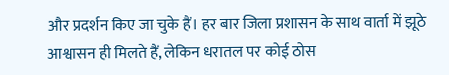और प्रदर्शन किए जा चुके हैं। हर बार जिला प्रशासन के साथ वार्ता में झूठे आश्वासन ही मिलते हैं, लेकिन धरातल पर कोई ठोस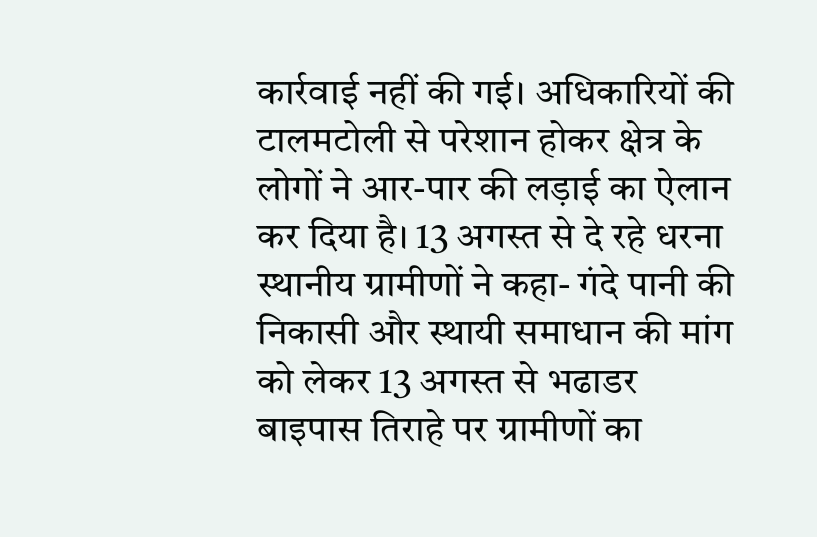कार्रवाई नहीं की गई। अधिकारियों की टालमटोली से परेशान होकर क्षेत्र के लोगों ने आर-पार की लड़ाई का ऐलान कर दिया है। 13 अगस्त से दे रहे धरना स्थानीय ग्रामीणों ने कहा- गंदे पानी की निकासी और स्थायी समाधान की मांग को लेकर 13 अगस्त से भढाडर बाइपास तिराहे पर ग्रामीणों का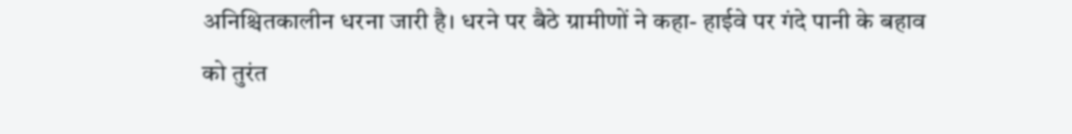अनिश्चितकालीन धरना जारी है। धरने पर बैठे ग्रामीणों ने कहा- हाईवे पर गंदे पानी के बहाव को तुरंत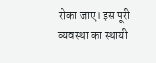रोका जाए। इस पूरी व्यवस्था का स्थायी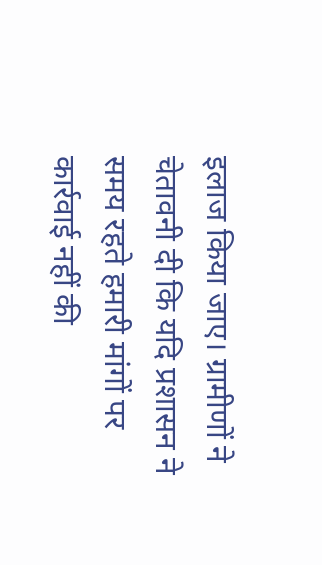इलाज किया जाए। ग्रामीणों ने चेतावनी दी कि यदि प्रशासन ने समय रहते हमारी मांगों पर कार्रवाई नहीं की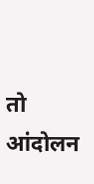तो आंदोलन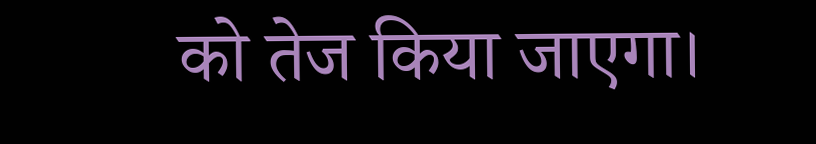को तेज किया जाएगा।